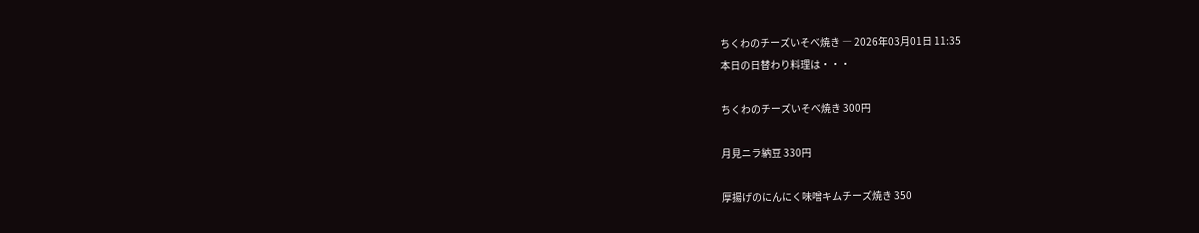ちくわのチーズいそべ焼き ― 2026年03月01日 11:35
本日の日替わり料理は・・・

ちくわのチーズいそべ焼き 300円

月見ニラ納豆 330円

厚揚げのにんにく味噌キムチーズ焼き 350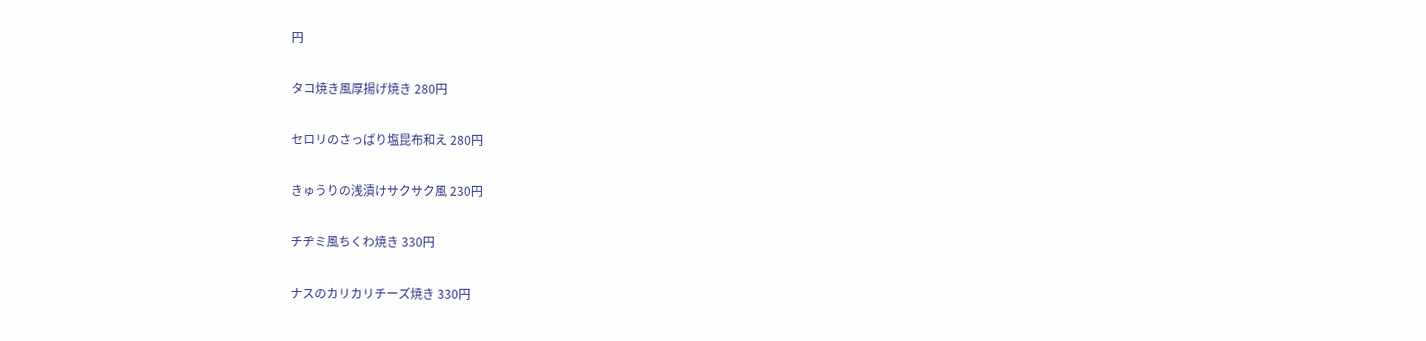円

タコ焼き風厚揚げ焼き 280円

セロリのさっぱり塩昆布和え 280円

きゅうりの浅漬けサクサク風 230円

チヂミ風ちくわ焼き 330円

ナスのカリカリチーズ焼き 330円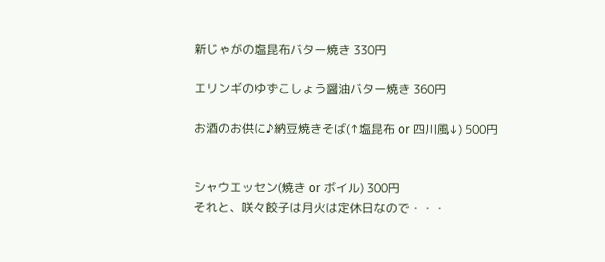新じゃがの塩昆布バター焼き 330円

エリンギのゆずこしょう醤油バター焼き 360円

お酒のお供に♪納豆焼きそば(↑塩昆布 or 四川風↓) 500円


シャウエッセン(焼き or ボイル) 300円
それと、咲々餃子は月火は定休日なので・・・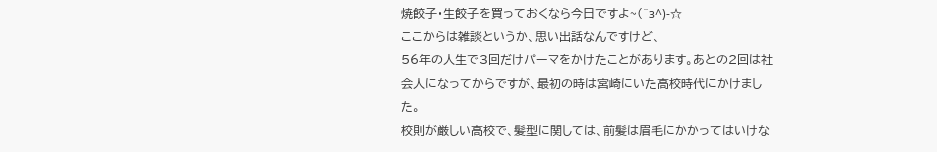焼餃子・生餃子を買っておくなら今日ですよ~(^з^)-☆
ここからは雑談というか、思い出話なんですけど、
56年の人生で3回だけパーマをかけたことがあります。あとの2回は社会人になってからですが、最初の時は宮崎にいた高校時代にかけました。
校則が厳しい高校で、髪型に関しては、前髪は眉毛にかかってはいけな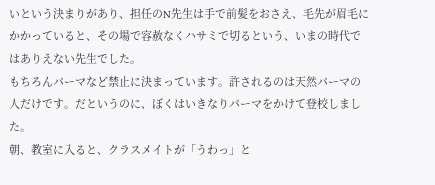いという決まりがあり、担任のN先生は手で前髪をおさえ、毛先が眉毛にかかっていると、その場で容赦なくハサミで切るという、いまの時代ではありえない先生でした。
もちろんパーマなど禁止に決まっています。許されるのは天然パーマの人だけです。だというのに、ぼくはいきなりパーマをかけて登校しました。
朝、教室に入ると、クラスメイトが「うわっ」と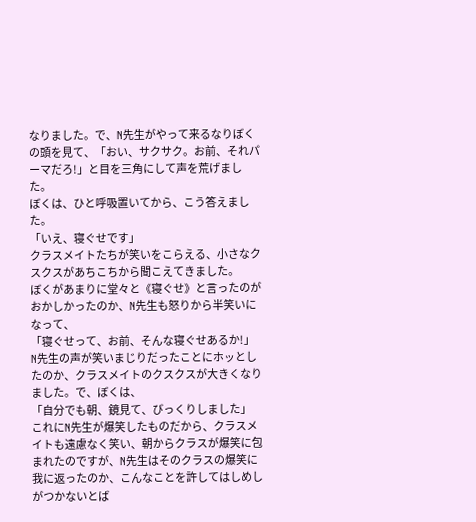なりました。で、N先生がやって来るなりぼくの頭を見て、「おい、サクサク。お前、それパーマだろ!」と目を三角にして声を荒げました。
ぼくは、ひと呼吸置いてから、こう答えました。
「いえ、寝ぐせです」
クラスメイトたちが笑いをこらえる、小さなクスクスがあちこちから聞こえてきました。
ぼくがあまりに堂々と《寝ぐせ》と言ったのがおかしかったのか、N先生も怒りから半笑いになって、
「寝ぐせって、お前、そんな寝ぐせあるか!」
N先生の声が笑いまじりだったことにホッとしたのか、クラスメイトのクスクスが大きくなりました。で、ぼくは、
「自分でも朝、鏡見て、びっくりしました」
これにN先生が爆笑したものだから、クラスメイトも遠慮なく笑い、朝からクラスが爆笑に包まれたのですが、N先生はそのクラスの爆笑に我に返ったのか、こんなことを許してはしめしがつかないとば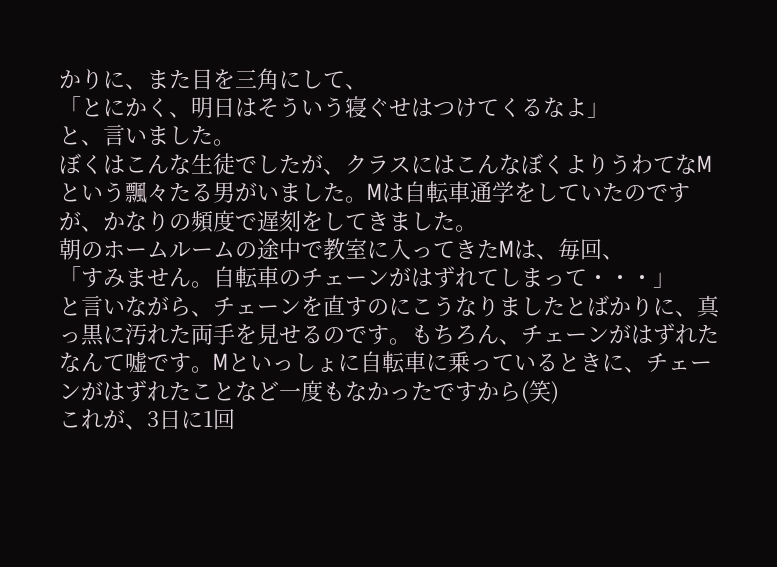かりに、また目を三角にして、
「とにかく、明日はそういう寝ぐせはつけてくるなよ」
と、言いました。
ぼくはこんな生徒でしたが、クラスにはこんなぼくよりうわてなMという飄々たる男がいました。Mは自転車通学をしていたのですが、かなりの頻度で遅刻をしてきました。
朝のホームルームの途中で教室に入ってきたMは、毎回、
「すみません。自転車のチェーンがはずれてしまって・・・」
と言いながら、チェーンを直すのにこうなりましたとばかりに、真っ黒に汚れた両手を見せるのです。もちろん、チェーンがはずれたなんて嘘です。Mといっしょに自転車に乗っているときに、チェーンがはずれたことなど一度もなかったですから(笑)
これが、3日に1回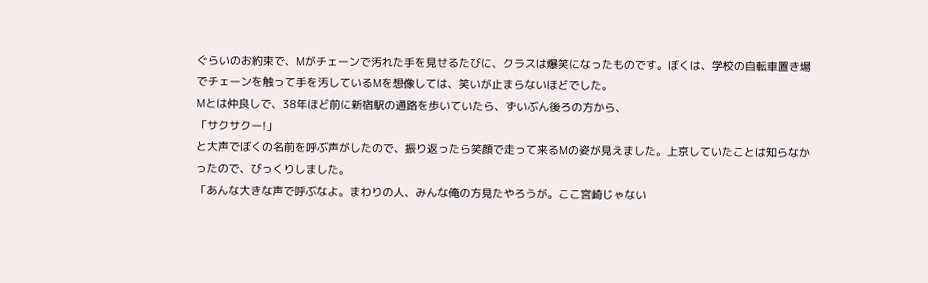ぐらいのお約束で、Mがチェーンで汚れた手を見せるたびに、クラスは爆笑になったものです。ぼくは、学校の自転車置き場でチェーンを触って手を汚しているMを想像しては、笑いが止まらないほどでした。
Mとは仲良しで、38年ほど前に新宿駅の通路を歩いていたら、ずいぶん後ろの方から、
「サクサクー!」
と大声でぼくの名前を呼ぶ声がしたので、振り返ったら笑顔で走って来るMの姿が見えました。上京していたことは知らなかったので、びっくりしました。
「あんな大きな声で呼ぶなよ。まわりの人、みんな俺の方見たやろうが。ここ宮崎じゃない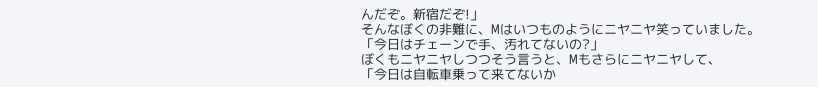んだぞ。新宿だぞ!」
そんなぼくの非難に、Mはいつものようにニヤニヤ笑っていました。
「今日はチェーンで手、汚れてないの?」
ぼくもニヤニヤしつつそう言うと、Mもさらにニヤニヤして、
「今日は自転車乗って来てないか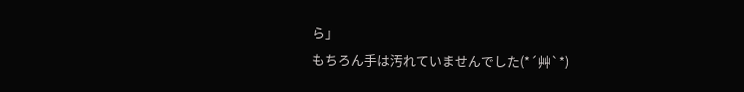ら」
もちろん手は汚れていませんでした(*´艸`*)